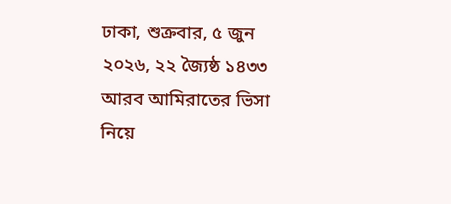ঢাকা, শুক্রবার, ৫ জুন ২০২৬, ২২ জ্যৈষ্ঠ ১৪৩৩
আরব আমিরাতের ভিসা নিয়ে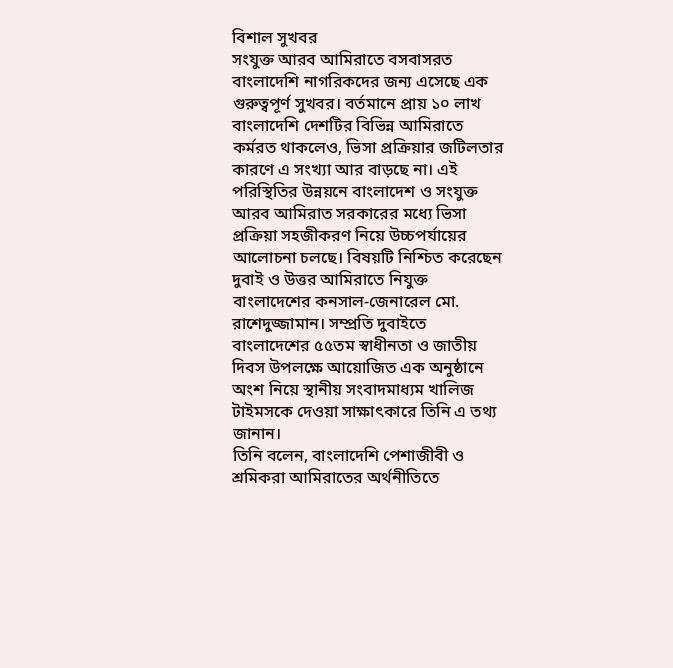বিশাল সুখবর
সংযুক্ত আরব আমিরাতে বসবাসরত বাংলাদেশি নাগরিকদের জন্য এসেছে এক গুরুত্বপূর্ণ সুখবর। বর্তমানে প্রায় ১০ লাখ বাংলাদেশি দেশটির বিভিন্ন আমিরাতে কর্মরত থাকলেও, ভিসা প্রক্রিয়ার জটিলতার কারণে এ সংখ্যা আর বাড়ছে না। এই পরিস্থিতির উন্নয়নে বাংলাদেশ ও সংযুক্ত আরব আমিরাত সরকারের মধ্যে ভিসা প্রক্রিয়া সহজীকরণ নিয়ে উচ্চপর্যায়ের আলোচনা চলছে। বিষয়টি নিশ্চিত করেছেন দুবাই ও উত্তর আমিরাতে নিযুক্ত বাংলাদেশের কনসাল-জেনারেল মো. রাশেদুজ্জামান। সম্প্রতি দুবাইতে বাংলাদেশের ৫৫তম স্বাধীনতা ও জাতীয় দিবস উপলক্ষে আয়োজিত এক অনুষ্ঠানে অংশ নিয়ে স্থানীয় সংবাদমাধ্যম খালিজ টাইমসকে দেওয়া সাক্ষাৎকারে তিনি এ তথ্য জানান।
তিনি বলেন, বাংলাদেশি পেশাজীবী ও শ্রমিকরা আমিরাতের অর্থনীতিতে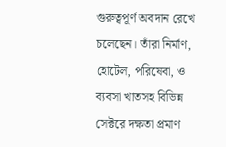গুরুত্বপূর্ণ অবদান রেখে চলেছেন। তাঁরা নির্মাণ, হোটেল, পরিষেবা, ও ব্যবসা খাতসহ বিভিন্ন সেক্টরে দক্ষতা প্রমাণ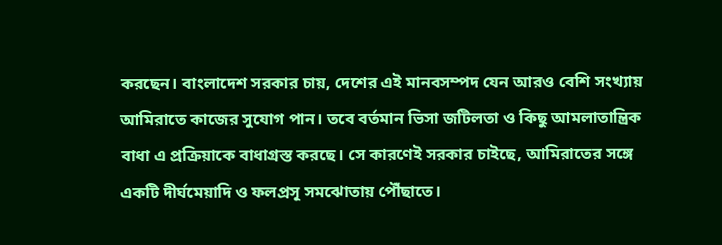করছেন। বাংলাদেশ সরকার চায়, দেশের এই মানবসম্পদ যেন আরও বেশি সংখ্যায় আমিরাতে কাজের সুযোগ পান। তবে বর্তমান ভিসা জটিলতা ও কিছু আমলাতান্ত্রিক বাধা এ প্রক্রিয়াকে বাধাগ্রস্ত করছে। সে কারণেই সরকার চাইছে, আমিরাতের সঙ্গে একটি দীর্ঘমেয়াদি ও ফলপ্রসূ সমঝোতায় পৌঁছাতে।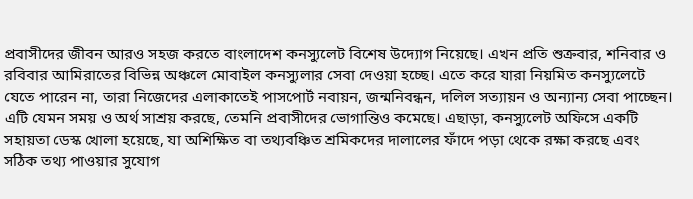প্রবাসীদের জীবন আরও সহজ করতে বাংলাদেশ কনস্যুলেট বিশেষ উদ্যোগ নিয়েছে। এখন প্রতি শুক্রবার, শনিবার ও রবিবার আমিরাতের বিভিন্ন অঞ্চলে মোবাইল কনস্যুলার সেবা দেওয়া হচ্ছে। এতে করে যারা নিয়মিত কনস্যুলেটে যেতে পারেন না, তারা নিজেদের এলাকাতেই পাসপোর্ট নবায়ন, জন্মনিবন্ধন, দলিল সত্যায়ন ও অন্যান্য সেবা পাচ্ছেন। এটি যেমন সময় ও অর্থ সাশ্রয় করছে, তেমনি প্রবাসীদের ভোগান্তিও কমেছে। এছাড়া, কনস্যুলেট অফিসে একটি সহায়তা ডেস্ক খোলা হয়েছে, যা অশিক্ষিত বা তথ্যবঞ্চিত শ্রমিকদের দালালের ফাঁদে পড়া থেকে রক্ষা করছে এবং সঠিক তথ্য পাওয়ার সুযোগ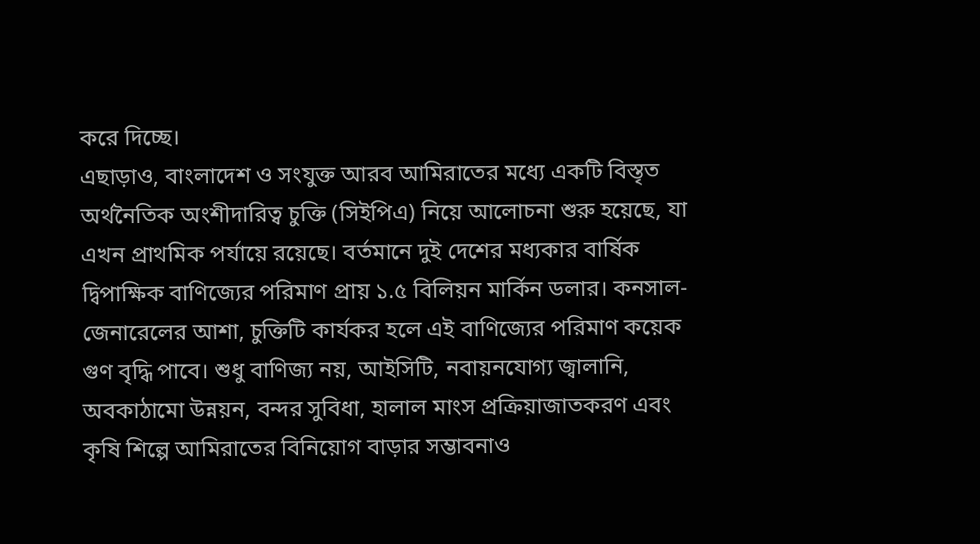করে দিচ্ছে।
এছাড়াও, বাংলাদেশ ও সংযুক্ত আরব আমিরাতের মধ্যে একটি বিস্তৃত অর্থনৈতিক অংশীদারিত্ব চুক্তি (সিইপিএ) নিয়ে আলোচনা শুরু হয়েছে, যা এখন প্রাথমিক পর্যায়ে রয়েছে। বর্তমানে দুই দেশের মধ্যকার বার্ষিক দ্বিপাক্ষিক বাণিজ্যের পরিমাণ প্রায় ১.৫ বিলিয়ন মার্কিন ডলার। কনসাল-জেনারেলের আশা, চুক্তিটি কার্যকর হলে এই বাণিজ্যের পরিমাণ কয়েক গুণ বৃদ্ধি পাবে। শুধু বাণিজ্য নয়, আইসিটি, নবায়নযোগ্য জ্বালানি, অবকাঠামো উন্নয়ন, বন্দর সুবিধা, হালাল মাংস প্রক্রিয়াজাতকরণ এবং কৃষি শিল্পে আমিরাতের বিনিয়োগ বাড়ার সম্ভাবনাও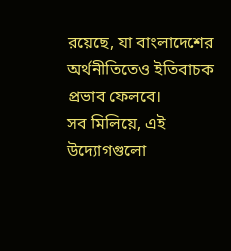রয়েছে, যা বাংলাদেশের অর্থনীতিতেও ইতিবাচক প্রভাব ফেলবে।
সব মিলিয়ে, এই উদ্যোগগুলো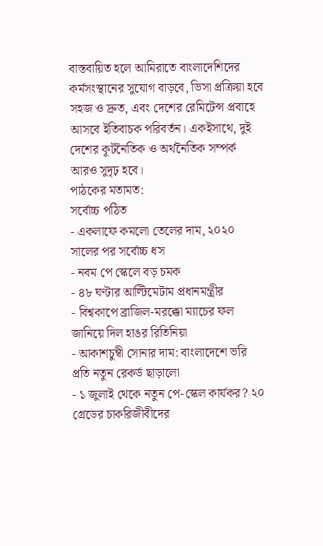বাস্তবায়িত হলে আমিরাতে বাংলাদেশিদের কর্মসংস্থানের সুযোগ বাড়বে, ভিসা প্রক্রিয়া হবে সহজ ও দ্রুত, এবং দেশের রেমিটেন্স প্রবাহে আসবে ইতিবাচক পরিবর্তন। একইসাথে, দুই দেশের কূটনৈতিক ও অর্থনৈতিক সম্পর্ক আরও সুদৃঢ় হবে।
পাঠকের মতামত:
সর্বোচ্চ পঠিত
- একলাফে কমলো তেলের দাম, ২০২০ সালের পর সর্বোচ্চ ধস
- নবম পে স্কেলে বড় চমক
- ৪৮ ঘণ্টার আল্টিমেটাম প্রধানমন্ত্রীর
- বিশ্বকাপে ব্রাজিল-মরক্কো ম্যাচের ফল জানিয়ে দিল হাঙর রিতিনিয়া
- আকাশচুম্বী সোনার দাম: বাংলাদেশে ভরি প্রতি নতুন রেকর্ড ছাড়ালো
- ১ জুলাই থেকে নতুন পে-স্কেল কার্যকর? ২০ গ্রেডের চাকরিজীবীদের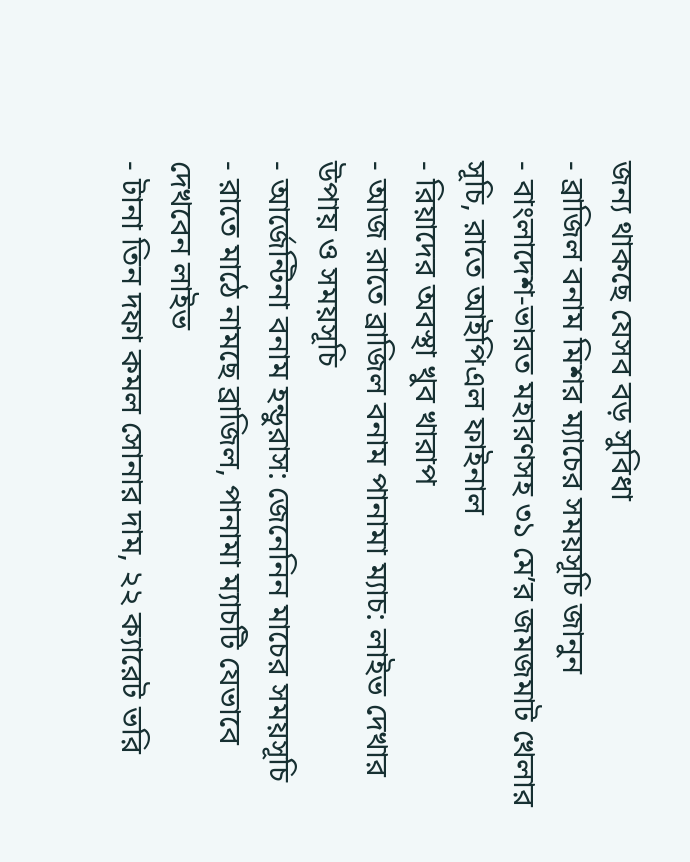জন্য থাকছে যেসব বড় সুবিধা
- ব্রাজিল বনাম মিশর ম্যাচের সময়সূচি জানুন
- বাংলাদেশ-ভারত মহারণসহ ৩১ মে’র জমজমাট খেলার সূচি, রাতে আইপিএল ফাইনাল
- রিয়াদের অবস্থা খুব খারাপ
- আজ রাতে ব্রাজিল বনাম পানামা ম্যাচ: লাইভ দেখার উপায় ও সময়সূচি
- আর্জেন্টিনা বনাম হন্ডুরাস: জেনেনিন মাচের সময়সূচি
- রাতে মাঠে নামছে ব্রাজিল, পানামা ম্যাচটি যেভাবে দেখবেন লাইভ
- টানা তিন দফা কমল সোনার দাম, ২২ ক্যারেট ভরি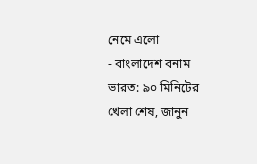নেমে এলো
- বাংলাদেশ বনাম ভারত: ৯০ মিনিটের খেলা শেষ, জানুন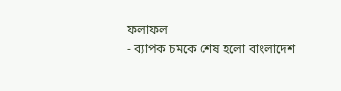ফলাফল
- ব্যাপক চমকে শেষ হলো বাংলাদেশ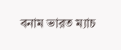বনাম ভারত ম্যাচ